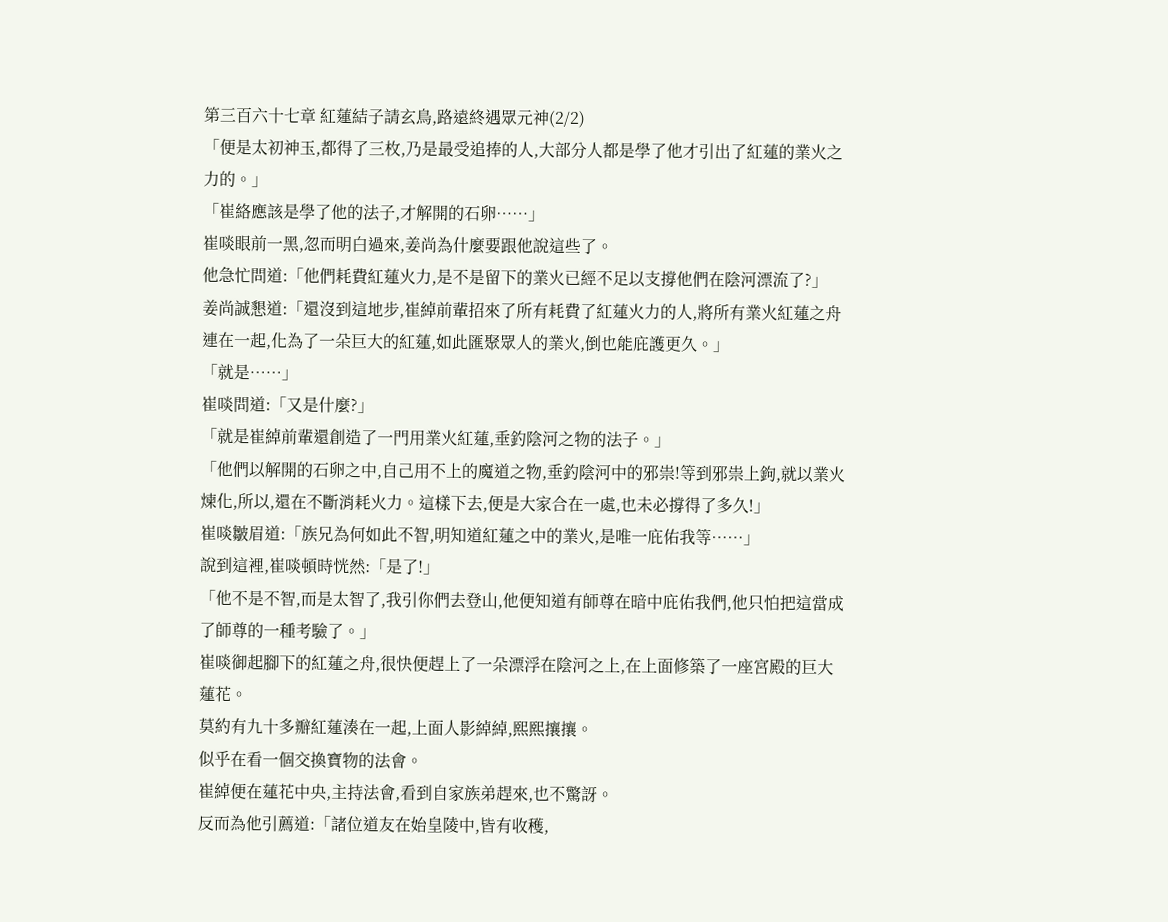第三百六十七章 紅蓮結子請玄鳥,路遠終遇眾元神(2/2)
「便是太初神玉,都得了三枚,乃是最受追捧的人,大部分人都是學了他才引出了紅蓮的業火之力的。」
「崔絡應該是學了他的法子,才解開的石卵……」
崔啖眼前一黑,忽而明白過來,姜尚為什麼要跟他說這些了。
他急忙問道:「他們耗費紅蓮火力,是不是留下的業火已經不足以支撐他們在陰河漂流了?」
姜尚誠懇道:「還沒到這地步,崔綽前輩招來了所有耗費了紅蓮火力的人,將所有業火紅蓮之舟連在一起,化為了一朵巨大的紅蓮,如此匯聚眾人的業火,倒也能庇護更久。」
「就是……」
崔啖問道:「又是什麼?」
「就是崔綽前輩還創造了一門用業火紅蓮,垂釣陰河之物的法子。」
「他們以解開的石卵之中,自己用不上的魔道之物,垂釣陰河中的邪祟!等到邪祟上鉤,就以業火煉化,所以,還在不斷消耗火力。這樣下去,便是大家合在一處,也未必撐得了多久!」
崔啖皺眉道:「族兄為何如此不智,明知道紅蓮之中的業火,是唯一庇佑我等……」
說到這裡,崔啖頓時恍然:「是了!」
「他不是不智,而是太智了,我引你們去登山,他便知道有師尊在暗中庇佑我們,他只怕把這當成了師尊的一種考驗了。」
崔啖御起腳下的紅蓮之舟,很快便趕上了一朵漂浮在陰河之上,在上面修築了一座宮殿的巨大蓮花。
莫約有九十多瓣紅蓮湊在一起,上面人影綽綽,熙熙攘攘。
似乎在看一個交換寶物的法會。
崔綽便在蓮花中央,主持法會,看到自家族弟趕來,也不驚訝。
反而為他引薦道:「諸位道友在始皇陵中,皆有收穫,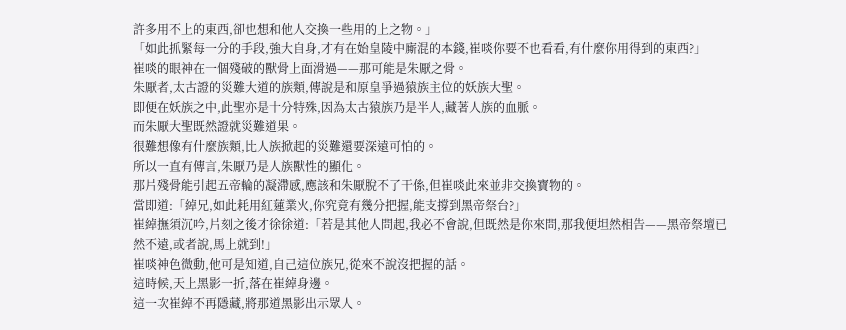許多用不上的東西,卻也想和他人交換一些用的上之物。」
「如此抓緊每一分的手段,強大自身,才有在始皇陵中廝混的本錢,崔啖你要不也看看,有什麼你用得到的東西?」
崔啖的眼神在一個殘破的獸骨上面滑過——那可能是朱厭之骨。
朱厭者,太古證的災難大道的族類,傳說是和原皇爭過猿族主位的妖族大聖。
即便在妖族之中,此聖亦是十分特殊,因為太古猿族乃是半人,藏著人族的血脈。
而朱厭大聖既然證就災難道果。
很難想像有什麼族類,比人族掀起的災難還要深遠可怕的。
所以一直有傳言,朱厭乃是人族獸性的顯化。
那片殘骨能引起五帝輪的凝滯感,應該和朱厭脫不了干係,但崔啖此來並非交換寶物的。
當即道:「綽兄,如此耗用紅蓮業火,你究竟有幾分把握,能支撐到黑帝祭台?」
崔綽撫須沉吟,片刻之後才徐徐道:「若是其他人問起,我必不會說,但既然是你來問,那我便坦然相告——黑帝祭壇已然不遠,或者說,馬上就到!」
崔啖神色微動,他可是知道,自己這位族兄,從來不說沒把握的話。
這時候,天上黑影一折,落在崔綽身邊。
這一次崔綽不再隱藏,將那道黑影出示眾人。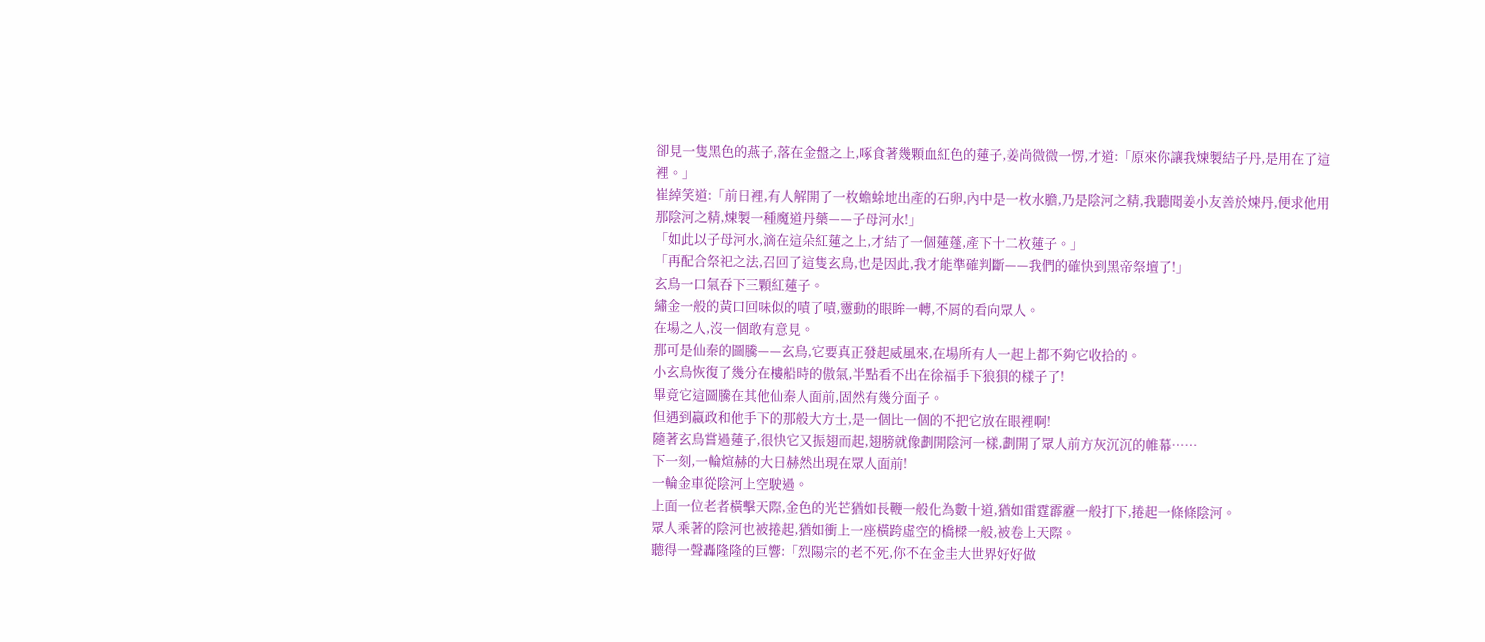卻見一隻黑色的燕子,落在金盤之上,啄食著幾顆血紅色的蓮子,姜尚微微一愣,才道:「原來你讓我煉製結子丹,是用在了這裡。」
崔綽笑道:「前日裡,有人解開了一枚蟾蜍地出產的石卵,內中是一枚水膽,乃是陰河之精,我聽聞姜小友善於煉丹,便求他用那陰河之精,煉製一種魔道丹藥——子母河水!」
「如此以子母河水,滴在這朵紅蓮之上,才結了一個蓮蓬,產下十二枚蓮子。」
「再配合祭祀之法,召回了這隻玄鳥,也是因此,我才能準確判斷——我們的確快到黑帝祭壇了!」
玄鳥一口氣吞下三顆紅蓮子。
繡金一般的黃口回味似的嘖了嘖,靈動的眼眸一轉,不屑的看向眾人。
在場之人,沒一個敢有意見。
那可是仙秦的圖騰——玄鳥,它要真正發起威風來,在場所有人一起上都不夠它收拾的。
小玄鳥恢復了幾分在樓船時的傲氣,半點看不出在徐福手下狼狽的樣子了!
畢竟它這圖騰在其他仙秦人面前,固然有幾分面子。
但遇到嬴政和他手下的那般大方士,是一個比一個的不把它放在眼裡啊!
隨著玄鳥嘗過蓮子,很快它又振翅而起,翅膀就像劃開陰河一樣,劃開了眾人前方灰沉沉的帷幕……
下一刻,一輪煊赫的大日赫然出現在眾人面前!
一輪金車從陰河上空駛過。
上面一位老者橫擊天際,金色的光芒猶如長鞭一般化為數十道,猶如雷霆霹靂一般打下,捲起一條條陰河。
眾人乘著的陰河也被捲起,猶如衝上一座橫跨虛空的橋樑一般,被卷上天際。
聽得一聲轟隆隆的巨響:「烈陽宗的老不死,你不在金圭大世界好好做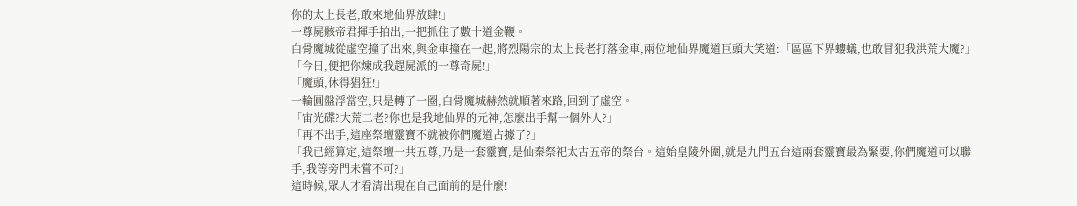你的太上長老,敢來地仙界放肆!」
一尊屍骸帝君揮手拍出,一把抓住了數十道金鞭。
白骨魔城從虛空撞了出來,與金車撞在一起,將烈陽宗的太上長老打落金車,兩位地仙界魔道巨頭大笑道:「區區下界螻蟻,也敢冒犯我洪荒大魔?」
「今日,便把你煉成我趕屍派的一尊奇屍!」
「魔頭,休得猖狂!」
一輪圓盤浮當空,只是轉了一圈,白骨魔城赫然就順著來路,回到了虛空。
「宙光碟?大荒二老?你也是我地仙界的元神,怎麼出手幫一個外人?」
「再不出手,這座祭壇靈寶不就被你們魔道占據了?」
「我已經算定,這祭壇一共五尊,乃是一套靈寶,是仙秦祭祀太古五帝的祭台。這始皇陵外圍,就是九門五台這兩套靈寶最為緊要,你們魔道可以聯手,我等旁門未嘗不可?」
這時候,眾人才看清出現在自己面前的是什麼!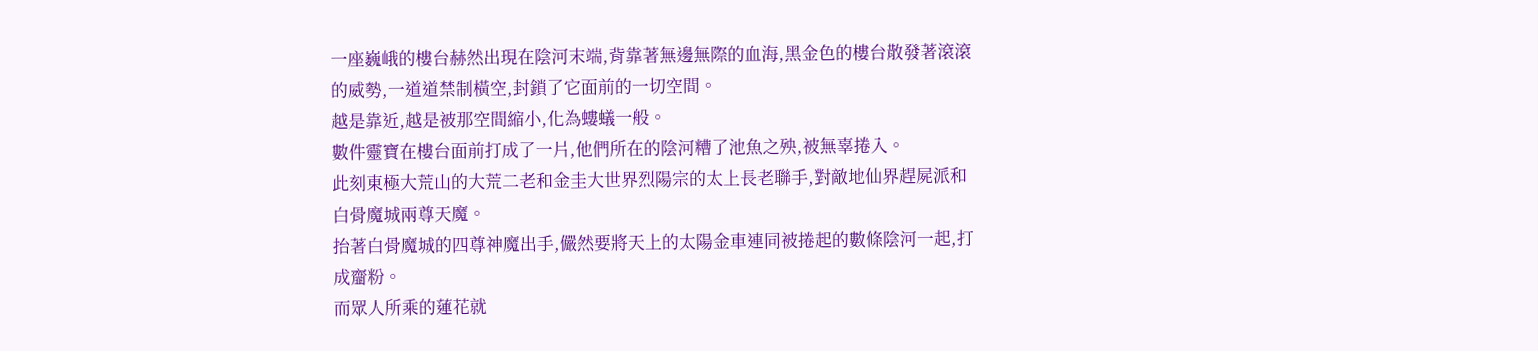一座巍峨的樓台赫然出現在陰河末端,背靠著無邊無際的血海,黑金色的樓台散發著滾滾的威勢,一道道禁制橫空,封鎖了它面前的一切空間。
越是靠近,越是被那空間縮小,化為螻蟻一般。
數件靈寶在樓台面前打成了一片,他們所在的陰河糟了池魚之殃,被無辜捲入。
此刻東極大荒山的大荒二老和金圭大世界烈陽宗的太上長老聯手,對敵地仙界趕屍派和白骨魔城兩尊天魔。
抬著白骨魔城的四尊神魔出手,儼然要將天上的太陽金車連同被捲起的數條陰河一起,打成齏粉。
而眾人所乘的蓮花就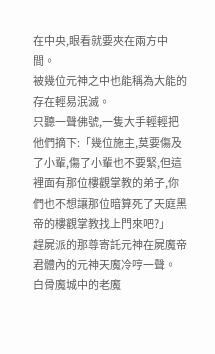在中央,眼看就要夾在兩方中間。
被幾位元神之中也能稱為大能的存在輕易泯滅。
只聽一聲佛號,一隻大手輕輕把他們摘下:「幾位施主,莫要傷及了小輩,傷了小輩也不要緊,但這裡面有那位樓觀掌教的弟子,你們也不想讓那位暗算死了天庭黑帝的樓觀掌教找上門來吧?」
趕屍派的那尊寄託元神在屍魔帝君體內的元神天魔冷哼一聲。
白骨魔城中的老魔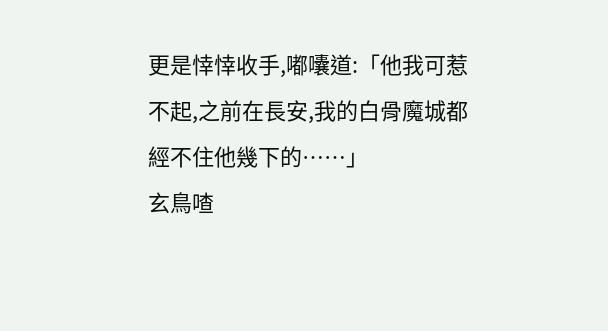更是悻悻收手,嘟囔道:「他我可惹不起,之前在長安,我的白骨魔城都經不住他幾下的……」
玄鳥喳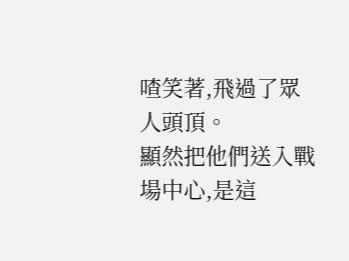喳笑著,飛過了眾人頭頂。
顯然把他們送入戰場中心,是這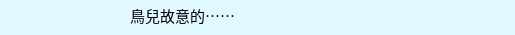鳥兒故意的……